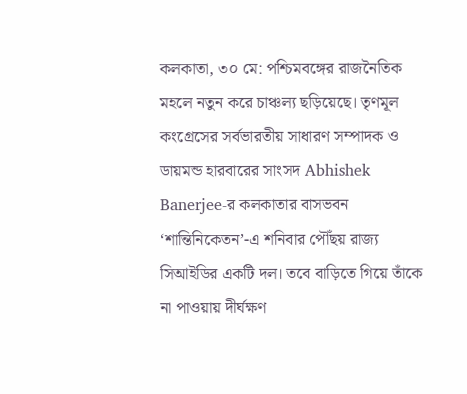কলকাতা, ৩০ মে: পশ্চিমবঙ্গের রাজনৈতিক মহলে নতুন করে চাঞ্চল্য ছড়িয়েছে। তৃণমূল কংগ্রেসের সর্বভারতীয় সাধারণ সম্পাদক ও ডায়মন্ড হারবারের সাংসদ Abhishek Banerjee-র কলকাতার বাসভবন ‘শান্তিনিকেতন’-এ শনিবার পৌঁছয় রাজ্য সিআইডির একটি দল। তবে বাড়িতে গিয়ে তাঁকে না পাওয়ায় দীর্ঘক্ষণ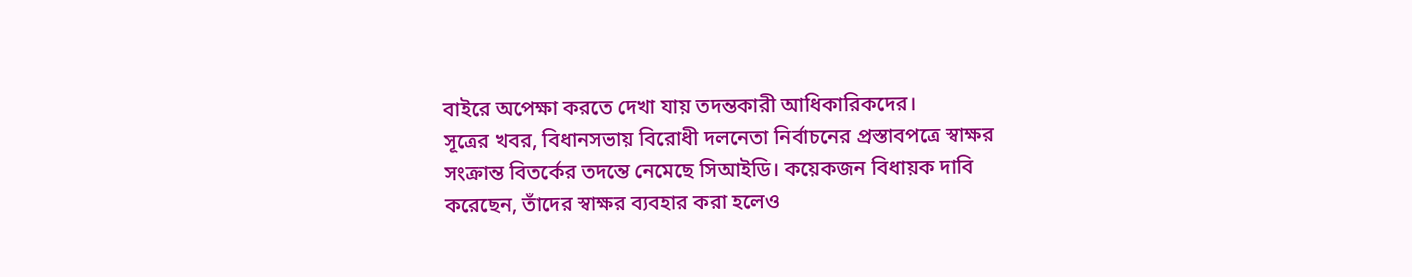বাইরে অপেক্ষা করতে দেখা যায় তদন্তকারী আধিকারিকদের।
সূত্রের খবর, বিধানসভায় বিরোধী দলনেতা নির্বাচনের প্রস্তাবপত্রে স্বাক্ষর সংক্রান্ত বিতর্কের তদন্তে নেমেছে সিআইডি। কয়েকজন বিধায়ক দাবি করেছেন, তাঁদের স্বাক্ষর ব্যবহার করা হলেও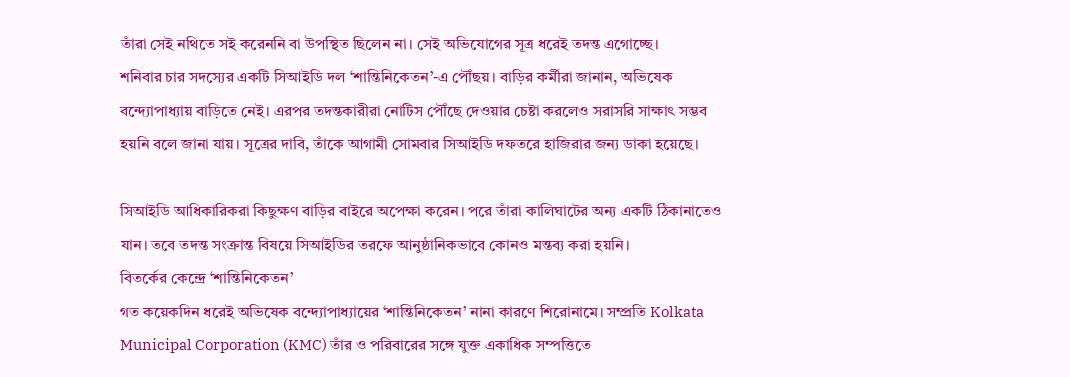তাঁরা সেই নথিতে সই করেননি বা উপস্থিত ছিলেন না। সেই অভিযোগের সূত্র ধরেই তদন্ত এগোচ্ছে।
শনিবার চার সদস্যের একটি সিআইডি দল ‘শান্তিনিকেতন’-এ পৌঁছয়। বাড়ির কর্মীরা জানান, অভিষেক বন্দ্যোপাধ্যায় বাড়িতে নেই। এরপর তদন্তকারীরা নোটিস পৌঁছে দেওয়ার চেষ্টা করলেও সরাসরি সাক্ষাৎ সম্ভব হয়নি বলে জানা যায়। সূত্রের দাবি, তাঁকে আগামী সোমবার সিআইডি দফতরে হাজিরার জন্য ডাকা হয়েছে।

সিআইডি আধিকারিকরা কিছুক্ষণ বাড়ির বাইরে অপেক্ষা করেন। পরে তাঁরা কালিঘাটের অন্য একটি ঠিকানাতেও যান। তবে তদন্ত সংক্রান্ত বিষয়ে সিআইডির তরফে আনুষ্ঠানিকভাবে কোনও মন্তব্য করা হয়নি।
বিতর্কের কেন্দ্রে ‘শান্তিনিকেতন’
গত কয়েকদিন ধরেই অভিষেক বন্দ্যোপাধ্যায়ের ‘শান্তিনিকেতন’ নানা কারণে শিরোনামে। সম্প্রতি Kolkata Municipal Corporation (KMC) তাঁর ও পরিবারের সঙ্গে যুক্ত একাধিক সম্পত্তিতে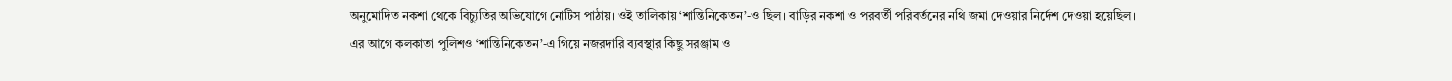অনুমোদিত নকশা থেকে বিচ্যুতির অভিযোগে নোটিস পাঠায়। ওই তালিকায় ‘শান্তিনিকেতন’-ও ছিল। বাড়ির নকশা ও পরবর্তী পরিবর্তনের নথি জমা দেওয়ার নির্দেশ দেওয়া হয়েছিল।
এর আগে কলকাতা পুলিশও ‘শান্তিনিকেতন’-এ গিয়ে নজরদারি ব্যবস্থার কিছু সরঞ্জাম ও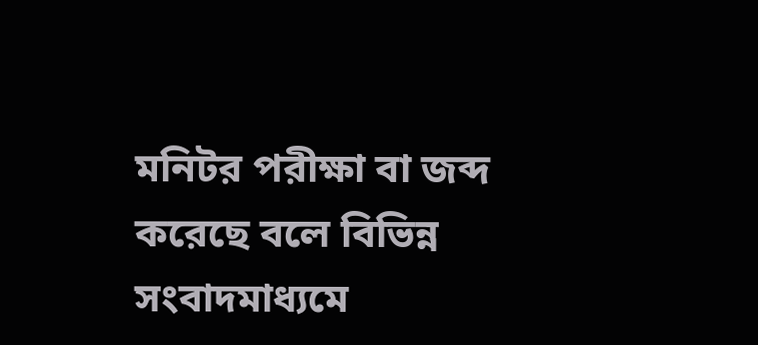মনিটর পরীক্ষা বা জব্দ করেছে বলে বিভিন্ন সংবাদমাধ্যমে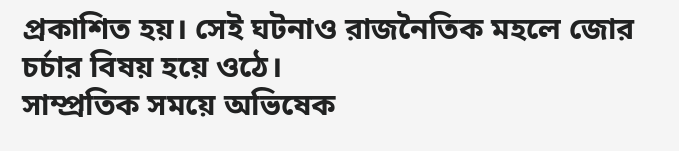প্রকাশিত হয়। সেই ঘটনাও রাজনৈতিক মহলে জোর চর্চার বিষয় হয়ে ওঠে।
সাম্প্রতিক সময়ে অভিষেক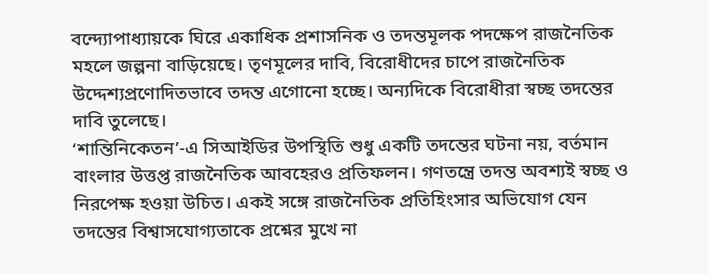বন্দ্যোপাধ্যায়কে ঘিরে একাধিক প্রশাসনিক ও তদন্তমূলক পদক্ষেপ রাজনৈতিক মহলে জল্পনা বাড়িয়েছে। তৃণমূলের দাবি, বিরোধীদের চাপে রাজনৈতিক উদ্দেশ্যপ্রণোদিতভাবে তদন্ত এগোনো হচ্ছে। অন্যদিকে বিরোধীরা স্বচ্ছ তদন্তের দাবি তুলেছে।
‘শান্তিনিকেতন’-এ সিআইডির উপস্থিতি শুধু একটি তদন্তের ঘটনা নয়, বর্তমান বাংলার উত্তপ্ত রাজনৈতিক আবহেরও প্রতিফলন। গণতন্ত্রে তদন্ত অবশ্যই স্বচ্ছ ও নিরপেক্ষ হওয়া উচিত। একই সঙ্গে রাজনৈতিক প্রতিহিংসার অভিযোগ যেন তদন্তের বিশ্বাসযোগ্যতাকে প্রশ্নের মুখে না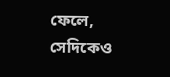ফেলে, সেদিকেও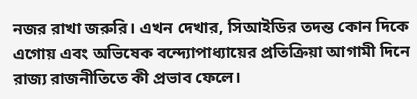নজর রাখা জরুরি। এখন দেখার, সিআইডির তদন্ত কোন দিকে এগোয় এবং অভিষেক বন্দ্যোপাধ্যায়ের প্রতিক্রিয়া আগামী দিনে রাজ্য রাজনীতিতে কী প্রভাব ফেলে।